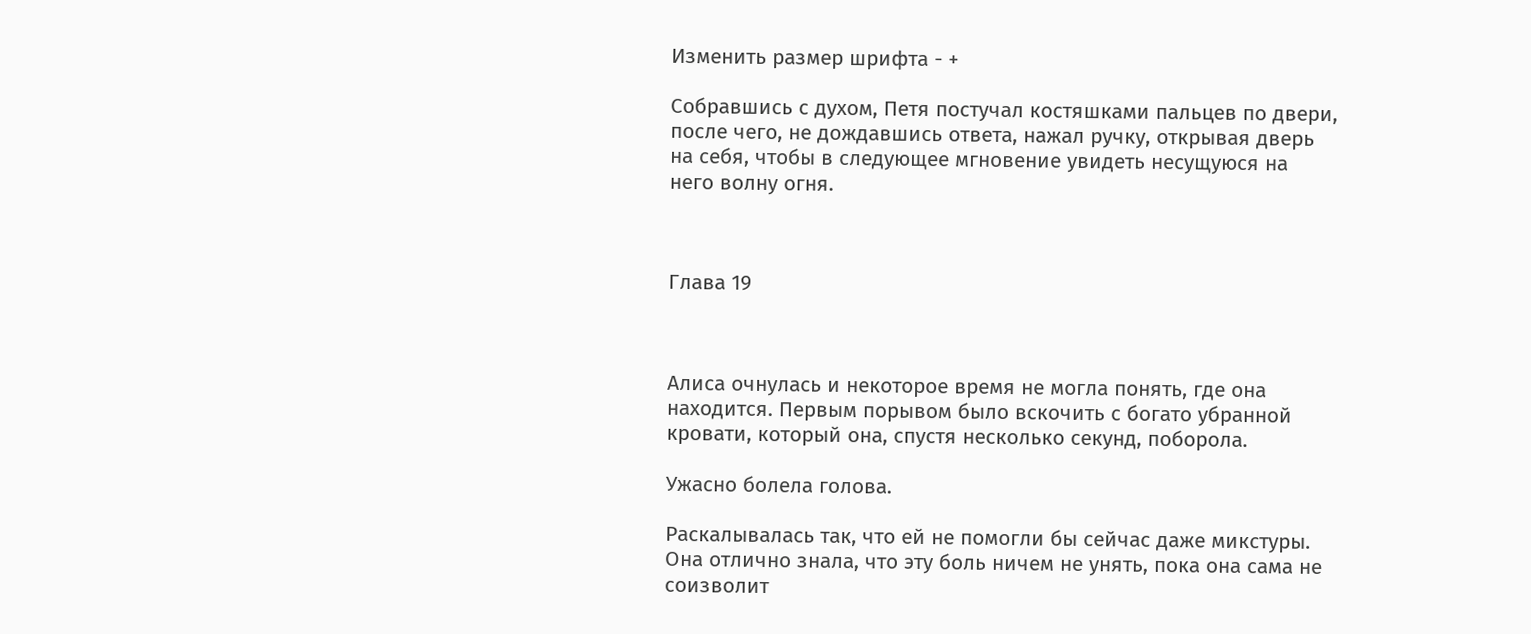Изменить размер шрифта - +

Собравшись с духом, Петя постучал костяшками пальцев по двери, после чего, не дождавшись ответа, нажал ручку, открывая дверь на себя, чтобы в следующее мгновение увидеть несущуюся на него волну огня.



Глава 19



Алиса очнулась и некоторое время не могла понять, где она находится. Первым порывом было вскочить с богато убранной кровати, который она, спустя несколько секунд, поборола.

Ужасно болела голова.

Раскалывалась так, что ей не помогли бы сейчас даже микстуры. Она отлично знала, что эту боль ничем не унять, пока она сама не соизволит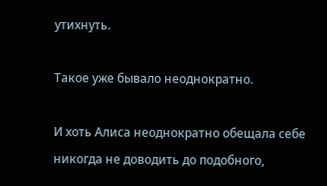утихнуть.

Такое уже бывало неоднократно.

И хоть Алиса неоднократно обещала себе никогда не доводить до подобного,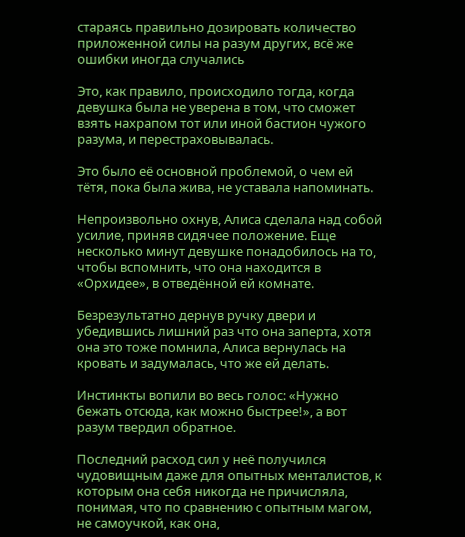стараясь правильно дозировать количество приложенной силы на разум других, всё же ошибки иногда случались

Это, как правило, происходило тогда, когда девушка была не уверена в том, что сможет взять нахрапом тот или иной бастион чужого разума, и перестраховывалась.

Это было её основной проблемой, о чем ей тётя, пока была жива, не уставала напоминать.

Непроизвольно охнув, Алиса сделала над собой усилие, приняв сидячее положение. Еще несколько минут девушке понадобилось на то, чтобы вспомнить, что она находится в «Орхидее», в отведённой ей комнате.

Безрезультатно дернув ручку двери и убедившись лишний раз что она заперта, хотя она это тоже помнила, Алиса вернулась на кровать и задумалась, что же ей делать.

Инстинкты вопили во весь голос: «Нужно бежать отсюда, как можно быстрее!», а вот разум твердил обратное.

Последний расход сил у неё получился чудовищным даже для опытных менталистов, к которым она себя никогда не причисляла, понимая, что по сравнению с опытным магом, не самоучкой, как она,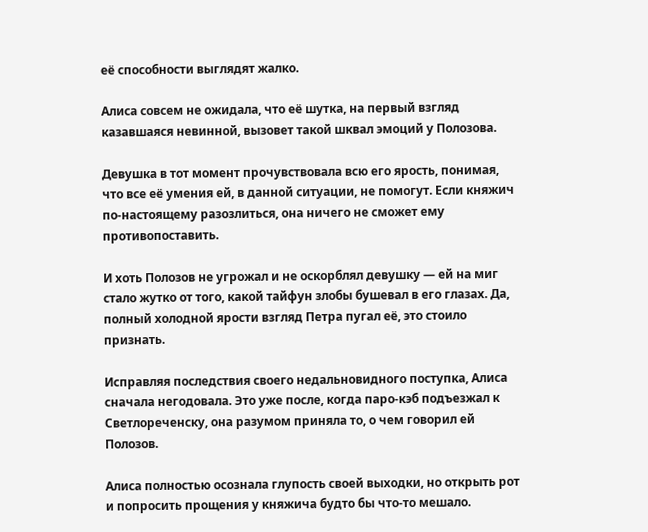её способности выглядят жалко.

Алиса совсем не ожидала, что её шутка, на первый взгляд казавшаяся невинной, вызовет такой шквал эмоций у Полозова.

Девушка в тот момент прочувствовала всю его ярость, понимая, что все её умения ей, в данной ситуации, не помогут. Если княжич по-настоящему разозлиться, она ничего не сможет ему противопоставить.

И хоть Полозов не угрожал и не оскорблял девушку — ей на миг стало жутко от того, какой тайфун злобы бушевал в его глазах. Да, полный холодной ярости взгляд Петра пугал её, это стоило признать.

Исправляя последствия своего недальновидного поступка, Алиса сначала негодовала. Это уже после, когда паро-кэб подъезжал к Светлореченску, она разумом приняла то, о чем говорил ей Полозов.

Алиса полностью осознала глупость своей выходки, но открыть рот и попросить прощения у княжича будто бы что-то мешало.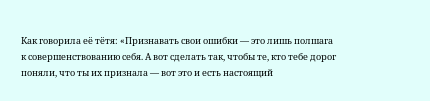Как говорила её тётя: «Признавать свои ошибки — это лишь полшага к совершенствованию себя. А вот сделать так, чтобы те, кто тебе дорог поняли, что ты их признала — вот это и есть настоящий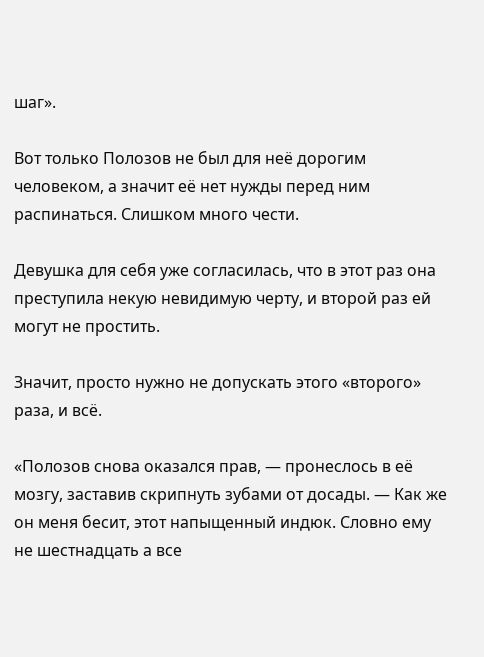шаг».

Вот только Полозов не был для неё дорогим человеком, а значит её нет нужды перед ним распинаться. Слишком много чести.

Девушка для себя уже согласилась, что в этот раз она преступила некую невидимую черту, и второй раз ей могут не простить.

Значит, просто нужно не допускать этого «второго» раза, и всё.

«Полозов снова оказался прав, — пронеслось в её мозгу, заставив скрипнуть зубами от досады. — Как же он меня бесит, этот напыщенный индюк. Словно ему не шестнадцать а все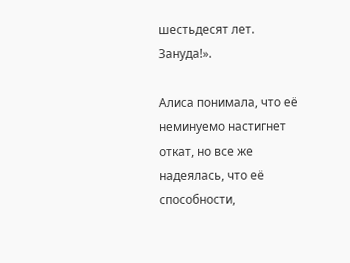шестьдесят лет. Зануда!».

Алиса понимала, что её неминуемо настигнет откат, но все же надеялась, что её способности,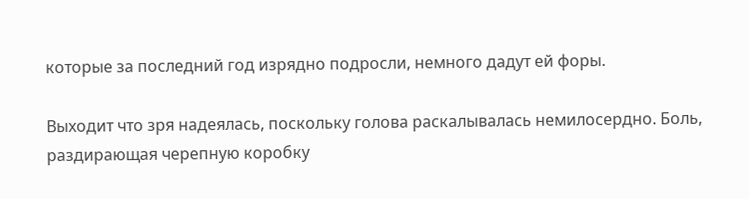которые за последний год изрядно подросли, немного дадут ей форы.

Выходит что зря надеялась, поскольку голова раскалывалась немилосердно. Боль, раздирающая черепную коробку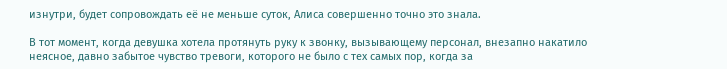изнутри, будет сопровождать её не меньше суток, Алиса совершенно точно это знала.

В тот момент, когда девушка хотела протянуть руку к звонку, вызывающему персонал, внезапно накатило неясное, давно забытое чувство тревоги, которого не было с тех самых пор, когда за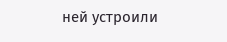ней устроили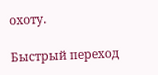охоту.

Быстрый переход